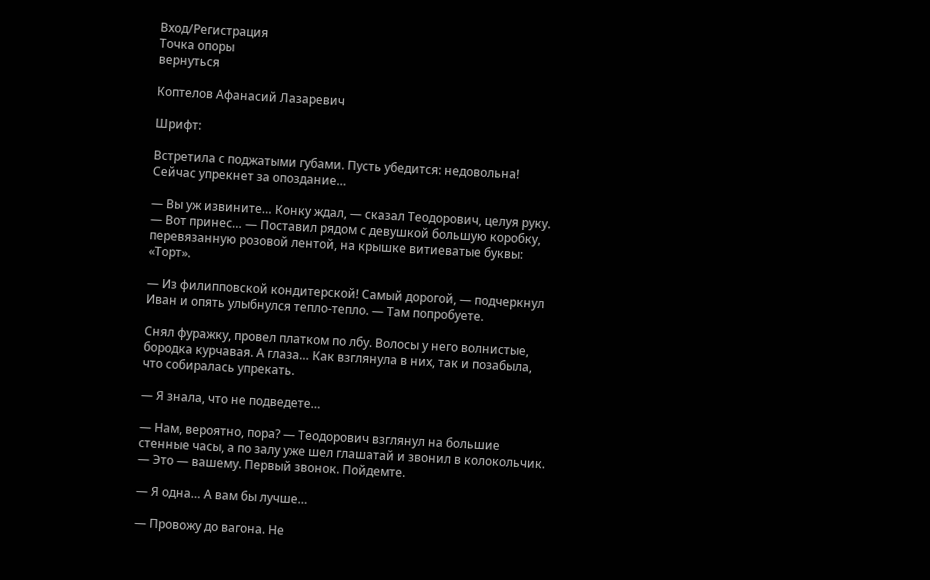Вход/Регистрация
Точка опоры
вернуться

Коптелов Афанасий Лазаревич

Шрифт:

Встретила с поджатыми губами. Пусть убедится: недовольна! Сейчас упрекнет за опоздание…

— Вы уж извините… Конку ждал, — сказал Теодорович, целуя руку. — Вот принес… — Поставил рядом с девушкой большую коробку, перевязанную розовой лентой, на крышке витиеватые буквы: «Торт».

— Из филипповской кондитерской! Самый дорогой, — подчеркнул Иван и опять улыбнулся тепло-тепло. — Там попробуете.

Снял фуражку, провел платком по лбу. Волосы у него волнистые, бородка курчавая. А глаза… Как взглянула в них, так и позабыла, что собиралась упрекать.

— Я знала, что не подведете…

— Нам, вероятно, пора? — Теодорович взглянул на большие стенные часы, а по залу уже шел глашатай и звонил в колокольчик. — Это — вашему. Первый звонок. Пойдемте.

— Я одна… А вам бы лучше…

— Провожу до вагона. Не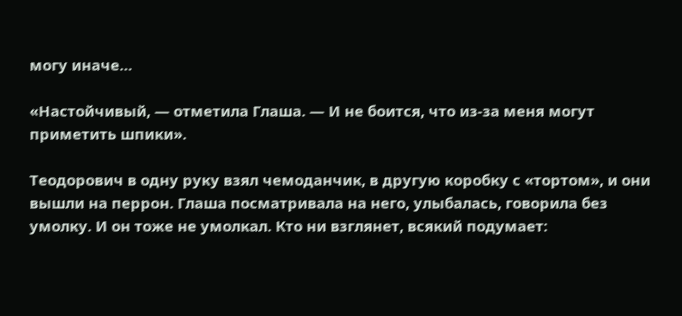могу иначе…

«Настойчивый, — отметила Глаша. — И не боится, что из-за меня могут приметить шпики».

Теодорович в одну руку взял чемоданчик, в другую коробку с «тортом», и они вышли на перрон. Глаша посматривала на него, улыбалась, говорила без умолку. И он тоже не умолкал. Кто ни взглянет, всякий подумает: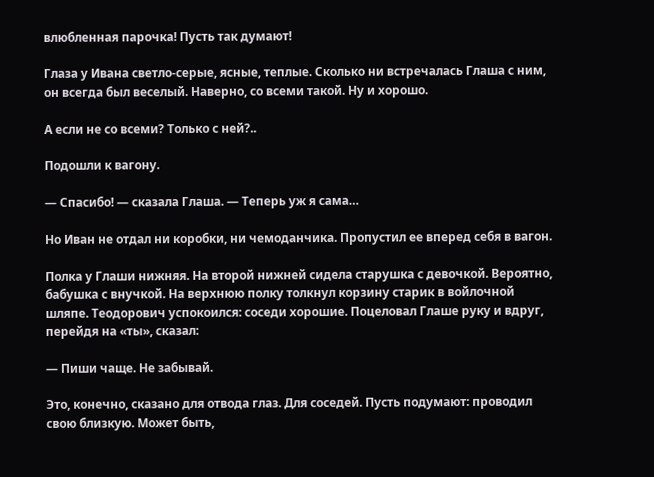влюбленная парочка! Пусть так думают!

Глаза у Ивана светло-серые, ясные, теплые. Сколько ни встречалась Глаша с ним, он всегда был веселый. Наверно, со всеми такой. Ну и хорошо.

А если не со всеми? Только с ней?..

Подошли к вагону.

— Спасибо! — сказала Глаша. — Теперь уж я сама…

Но Иван не отдал ни коробки, ни чемоданчика. Пропустил ее вперед себя в вагон.

Полка у Глаши нижняя. На второй нижней сидела старушка с девочкой. Вероятно, бабушка с внучкой. На верхнюю полку толкнул корзину старик в войлочной шляпе. Теодорович успокоился: соседи хорошие. Поцеловал Глаше руку и вдруг, перейдя на «ты», сказал:

— Пиши чаще. Не забывай.

Это, конечно, сказано для отвода глаз. Для соседей. Пусть подумают: проводил свою близкую. Может быть,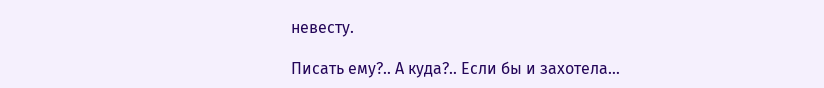невесту.

Писать ему?.. А куда?.. Если бы и захотела…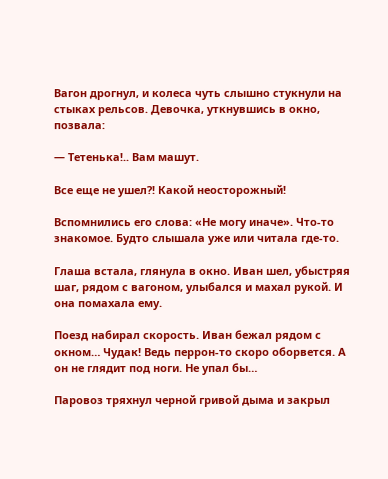Вагон дрогнул, и колеса чуть слышно стукнули на стыках рельсов. Девочка, уткнувшись в окно, позвала:

— Тетенька!.. Вам машут.

Все еще не ушел?! Какой неосторожный!

Вспомнились его слова: «Не могу иначе». Что-то знакомое. Будто слышала уже или читала где-то.

Глаша встала, глянула в окно. Иван шел, убыстряя шаг, рядом с вагоном, улыбался и махал рукой. И она помахала ему.

Поезд набирал скорость. Иван бежал рядом с окном… Чудак! Ведь перрон-то скоро оборвется. А он не глядит под ноги. Не упал бы…

Паровоз тряхнул черной гривой дыма и закрыл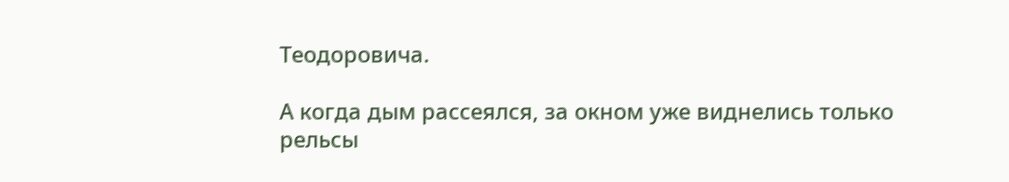Теодоровича.

А когда дым рассеялся, за окном уже виднелись только рельсы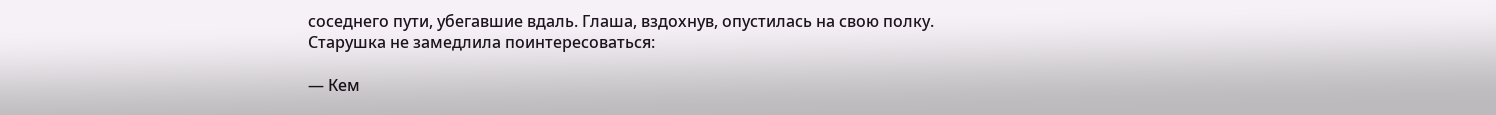соседнего пути, убегавшие вдаль. Глаша, вздохнув, опустилась на свою полку. Старушка не замедлила поинтересоваться:

— Кем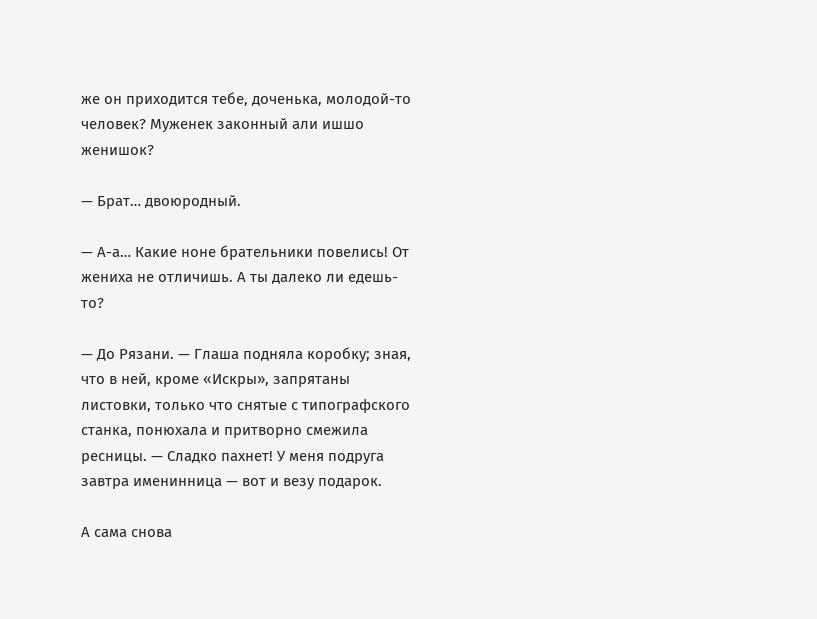же он приходится тебе, доченька, молодой-то человек? Муженек законный али ишшо женишок?

— Брат… двоюродный.

— А-а… Какие ноне брательники повелись! От жениха не отличишь. А ты далеко ли едешь-то?

— До Рязани. — Глаша подняла коробку; зная, что в ней, кроме «Искры», запрятаны листовки, только что снятые с типографского станка, понюхала и притворно смежила ресницы. — Сладко пахнет! У меня подруга завтра именинница — вот и везу подарок.

А сама снова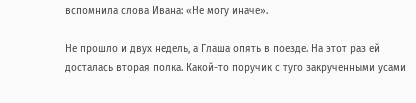вспомнила слова Ивана: «Не могу иначе».

Не прошло и двух недель, а Глаша опять в поезде. На этот раз ей досталась вторая полка. Какой-то поручик с туго закрученными усами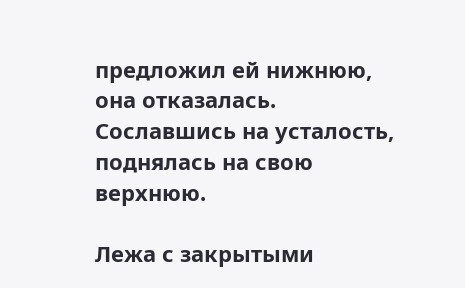предложил ей нижнюю, она отказалась. Сославшись на усталость, поднялась на свою верхнюю.

Лежа с закрытыми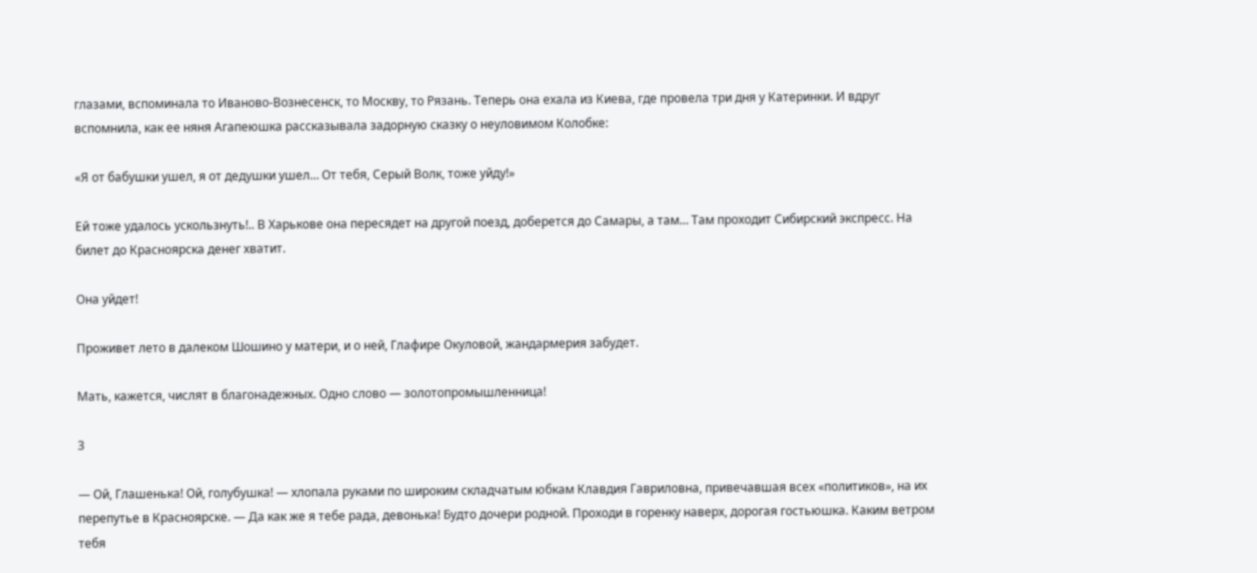глазами, вспоминала то Иваново-Вознесенск, то Москву, то Рязань. Теперь она ехала из Киева, где провела три дня у Катеринки. И вдруг вспомнила, как ее няня Агапеюшка рассказывала задорную сказку о неуловимом Колобке:

«Я от бабушки ушел, я от дедушки ушел… От тебя, Серый Волк, тоже уйду!»

Ей тоже удалось ускользнуть!.. В Харькове она пересядет на другой поезд, доберется до Самары, а там… Там проходит Сибирский экспресс. На билет до Красноярска денег хватит.

Она уйдет!

Проживет лето в далеком Шошино у матери, и о ней, Глафире Окуловой, жандармерия забудет.

Мать, кажется, числят в благонадежных. Одно слово — золотопромышленница!

3

— Ой, Глашенька! Ой, голубушка! — хлопала руками по широким складчатым юбкам Клавдия Гавриловна, привечавшая всех «политиков», на их перепутье в Красноярске. — Да как же я тебе рада, девонька! Будто дочери родной. Проходи в горенку наверх, дорогая гостьюшка. Каким ветром тебя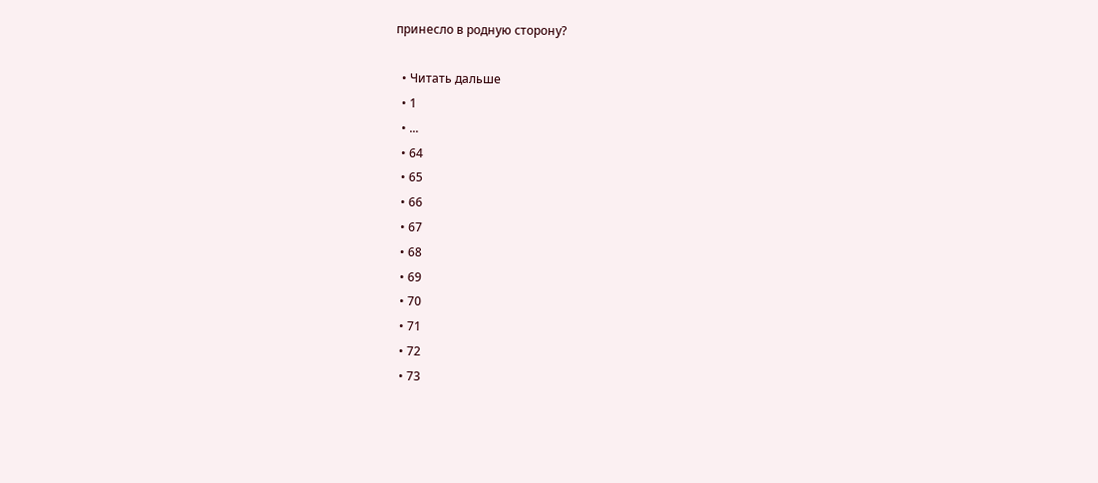принесло в родную сторону?

  • Читать дальше
  • 1
  • ...
  • 64
  • 65
  • 66
  • 67
  • 68
  • 69
  • 70
  • 71
  • 72
  • 73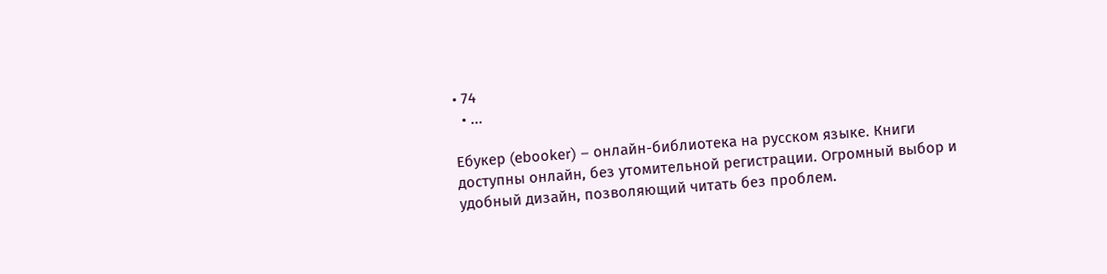• 74
  • ...

Ебукер (ebooker) – онлайн-библиотека на русском языке. Книги доступны онлайн, без утомительной регистрации. Огромный выбор и удобный дизайн, позволяющий читать без проблем.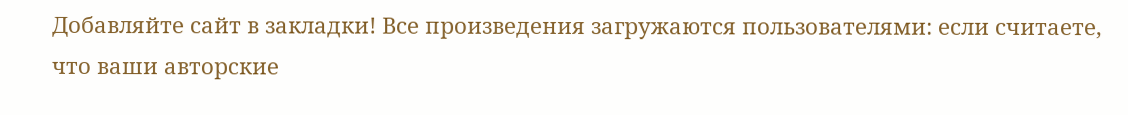Добавляйте сайт в закладки! Все произведения загружаются пользователями: если считаете, что ваши авторские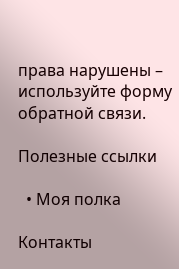права нарушены – используйте форму обратной связи.

Полезные ссылки

  • Моя полка

Контакты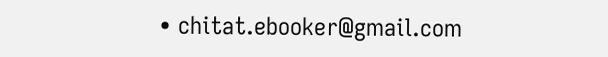• chitat.ebooker@gmail.com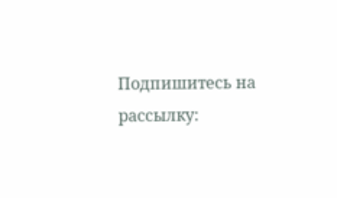Подпишитесь на рассылку: